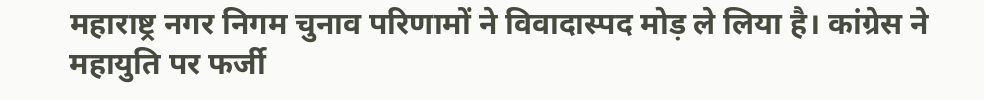महाराष्ट्र नगर निगम चुनाव परिणामों ने विवादास्पद मोड़ ले लिया है। कांग्रेस ने महायुति पर फर्जी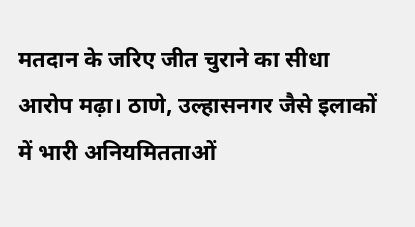मतदान के जरिए जीत चुराने का सीधा आरोप मढ़ा। ठाणे, उल्हासनगर जैसे इलाकों में भारी अनियमितताओं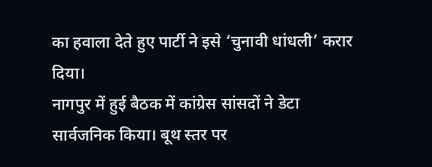का हवाला देते हुए पार्टी ने इसे ‘चुनावी धांधली’ करार दिया।
नागपुर में हुई बैठक में कांग्रेस सांसदों ने डेटा सार्वजनिक किया। बूथ स्तर पर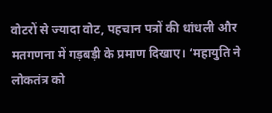वोटरों से ज्यादा वोट, पहचान पत्रों की धांधली और मतगणना में गड़बड़ी के प्रमाण दिखाए। ‘महायुति ने लोकतंत्र को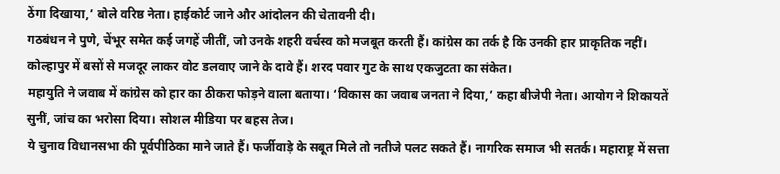ठेंगा दिखाया,’ बोले वरिष्ठ नेता। हाईकोर्ट जाने और आंदोलन की चेतावनी दी।
गठबंधन ने पुणे, चेंभूर समेत कई जगहें जीतीं, जो उनके शहरी वर्चस्व को मजबूत करती हैं। कांग्रेस का तर्क है कि उनकी हार प्राकृतिक नहीं। कोल्हापुर में बसों से मजदूर लाकर वोट डलवाए जाने के दावे हैं। शरद पवार गुट के साथ एकजुटता का संकेत।
महायुति ने जवाब में कांग्रेस को हार का ठीकरा फोड़ने वाला बताया। ‘विकास का जवाब जनता ने दिया,’ कहा बीजेपी नेता। आयोग ने शिकायतें सुनीं, जांच का भरोसा दिया। सोशल मीडिया पर बहस तेज।
ये चुनाव विधानसभा की पूर्वपीठिका माने जाते हैं। फर्जीवाड़े के सबूत मिले तो नतीजे पलट सकते हैं। नागरिक समाज भी सतर्क। महाराष्ट्र में सत्ता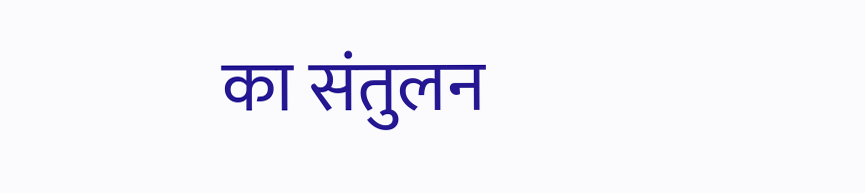का संतुलन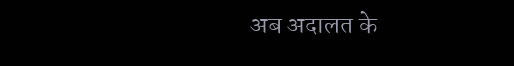अब अदालत के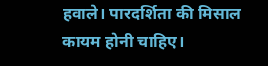हवाले। पारदर्शिता की मिसाल कायम होनी चाहिए।